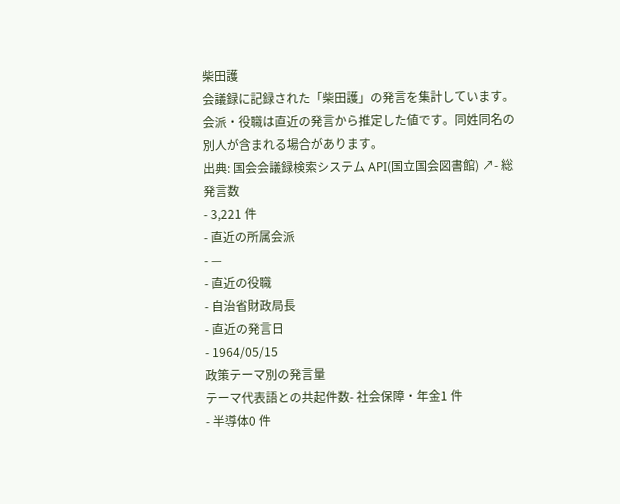柴田護
会議録に記録された「柴田護」の発言を集計しています。会派・役職は直近の発言から推定した値です。同姓同名の別人が含まれる場合があります。
出典: 国会会議録検索システム API(国立国会図書館) ↗- 総発言数
- 3,221 件
- 直近の所属会派
- —
- 直近の役職
- 自治省財政局長
- 直近の発言日
- 1964/05/15
政策テーマ別の発言量
テーマ代表語との共起件数- 社会保障・年金1 件
- 半導体0 件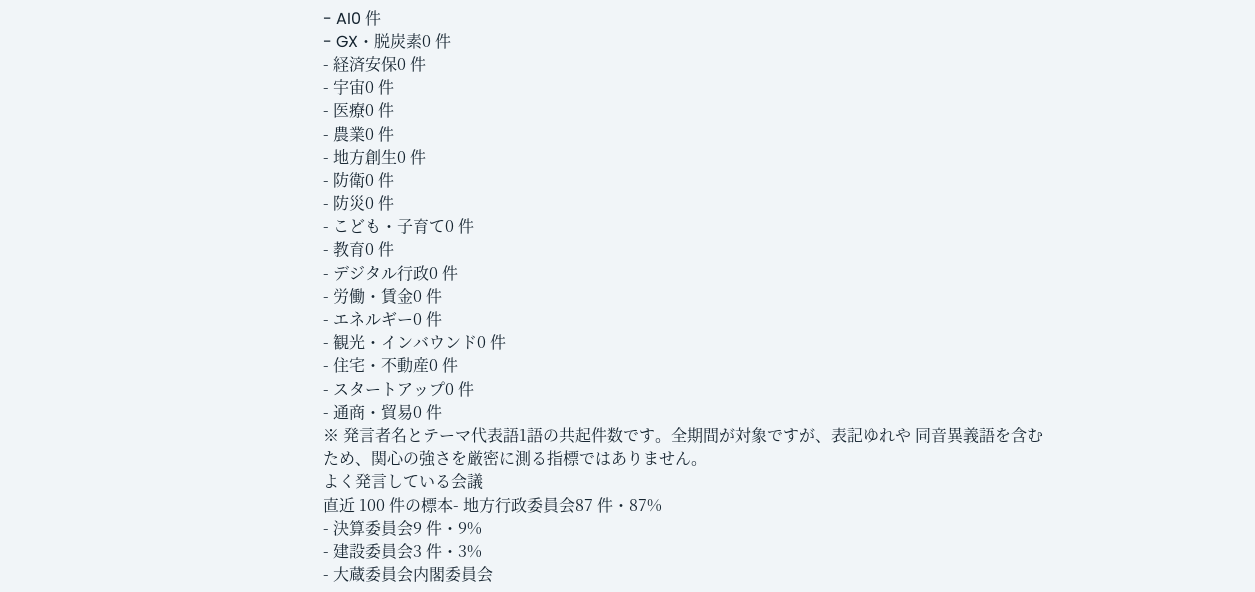- AI0 件
- GX・脱炭素0 件
- 経済安保0 件
- 宇宙0 件
- 医療0 件
- 農業0 件
- 地方創生0 件
- 防衛0 件
- 防災0 件
- こども・子育て0 件
- 教育0 件
- デジタル行政0 件
- 労働・賃金0 件
- エネルギー0 件
- 観光・インバウンド0 件
- 住宅・不動産0 件
- スタートアップ0 件
- 通商・貿易0 件
※ 発言者名とテーマ代表語1語の共起件数です。全期間が対象ですが、表記ゆれや 同音異義語を含むため、関心の強さを厳密に測る指標ではありません。
よく発言している会議
直近 100 件の標本- 地方行政委員会87 件・87%
- 決算委員会9 件・9%
- 建設委員会3 件・3%
- 大蔵委員会内閣委員会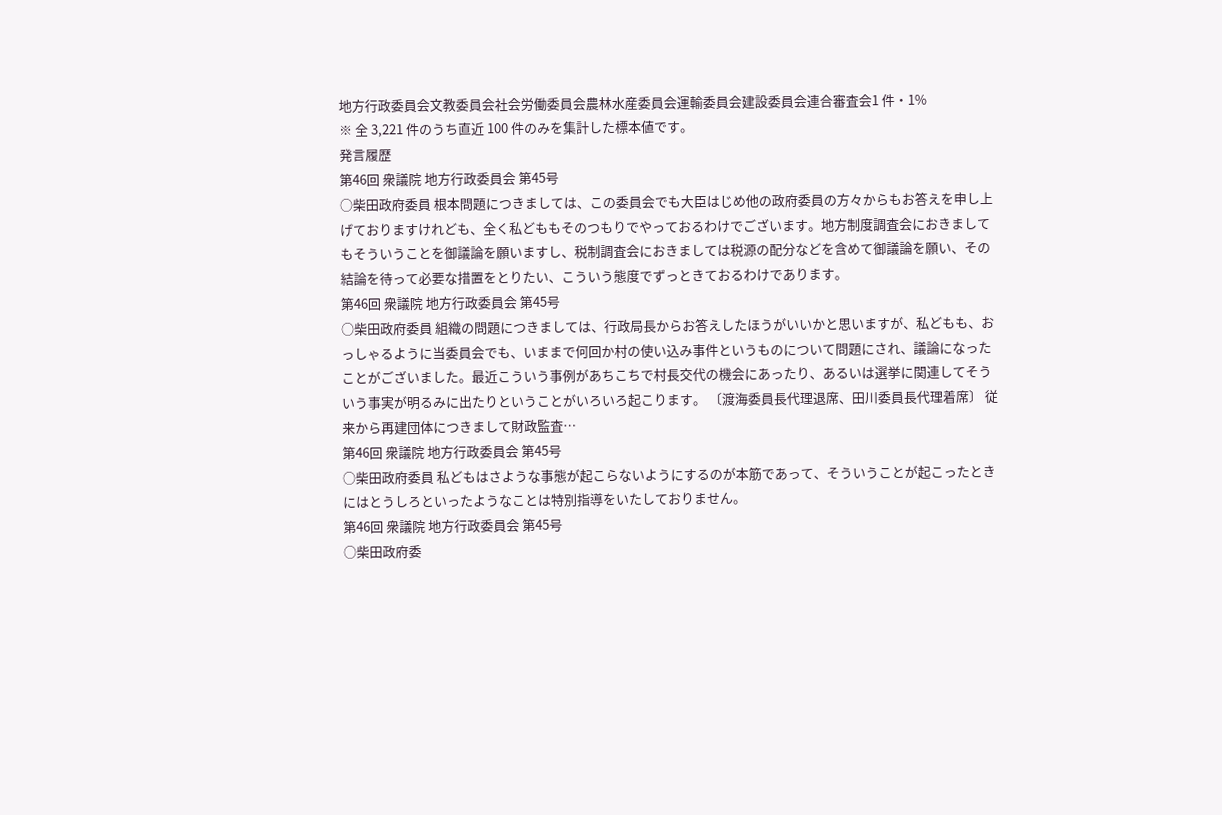地方行政委員会文教委員会社会労働委員会農林水産委員会運輸委員会建設委員会連合審査会1 件・1%
※ 全 3,221 件のうち直近 100 件のみを集計した標本値です。
発言履歴
第46回 衆議院 地方行政委員会 第45号
○柴田政府委員 根本問題につきましては、この委員会でも大臣はじめ他の政府委員の方々からもお答えを申し上げておりますけれども、全く私どももそのつもりでやっておるわけでございます。地方制度調査会におきましてもそういうことを御議論を願いますし、税制調査会におきましては税源の配分などを含めて御議論を願い、その結論を待って必要な措置をとりたい、こういう態度でずっときておるわけであります。
第46回 衆議院 地方行政委員会 第45号
○柴田政府委員 組織の問題につきましては、行政局長からお答えしたほうがいいかと思いますが、私どもも、おっしゃるように当委員会でも、いままで何回か村の使い込み事件というものについて問題にされ、議論になったことがございました。最近こういう事例があちこちで村長交代の機会にあったり、あるいは選挙に関連してそういう事実が明るみに出たりということがいろいろ起こります。 〔渡海委員長代理退席、田川委員長代理着席〕 従来から再建団体につきまして財政監査…
第46回 衆議院 地方行政委員会 第45号
○柴田政府委員 私どもはさような事態が起こらないようにするのが本筋であって、そういうことが起こったときにはとうしろといったようなことは特別指導をいたしておりません。
第46回 衆議院 地方行政委員会 第45号
○柴田政府委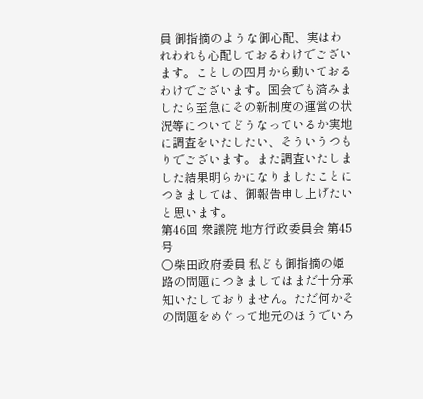員 御指摘のような御心配、実はわれわれも心配しておるわけでございます。ことしの四月から動いておるわけでございます。国会でも済みましたら至急にその新制度の運営の状況等についてどうなっているか実地に調査をいたしたい、そういうつもりでございます。また調査いたしました結果明らかになりましたことにつきましては、御報告申し上げたいと思います。
第46回 衆議院 地方行政委員会 第45号
○柴田政府委員 私ども御指摘の姫路の問題につきましてはまだ十分承知いたしておりません。ただ何かその問題をめぐって地元のほうでいろ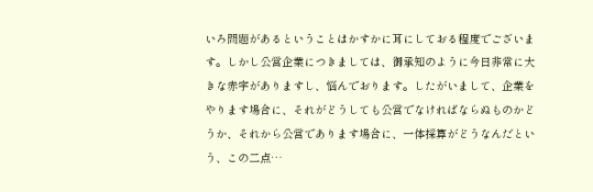いろ問題があるということはかすかに耳にしておる程度でございます。しかし公営企業につきましては、御承知のように今日非常に大きな赤字がありますし、悩んでおります。したがいまして、企業をやります場合に、それがどうしても公営でなければならぬものかどうか、それから公営であります場合に、一体採算がどうなんだという、この二点…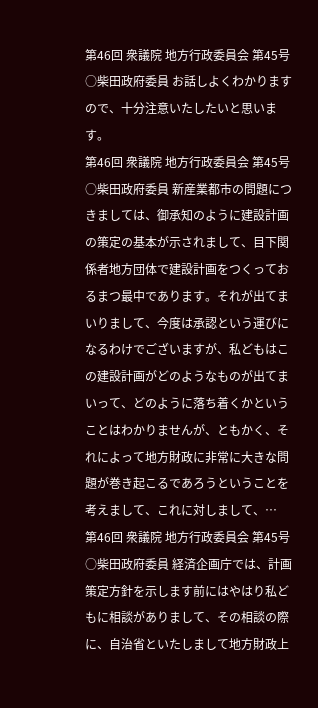第46回 衆議院 地方行政委員会 第45号
○柴田政府委員 お話しよくわかりますので、十分注意いたしたいと思います。
第46回 衆議院 地方行政委員会 第45号
○柴田政府委員 新産業都市の問題につきましては、御承知のように建設計画の策定の基本が示されまして、目下関係者地方団体で建設計画をつくっておるまつ最中であります。それが出てまいりまして、今度は承認という運びになるわけでございますが、私どもはこの建設計画がどのようなものが出てまいって、どのように落ち着くかということはわかりませんが、ともかく、それによって地方財政に非常に大きな問題が巻き起こるであろうということを考えまして、これに対しまして、…
第46回 衆議院 地方行政委員会 第45号
○柴田政府委員 経済企画庁では、計画策定方針を示します前にはやはり私どもに相談がありまして、その相談の際に、自治省といたしまして地方財政上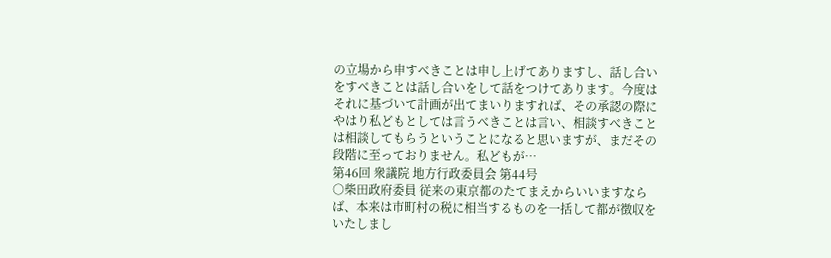の立場から申すべきことは申し上げてありますし、話し合いをすべきことは話し合いをして話をつけてあります。今度はそれに基づいて計画が出てまいりますれば、その承認の際にやはり私どもとしては言うべきことは言い、相談すべきことは相談してもらうということになると思いますが、まだその段階に至っておりません。私どもが…
第46回 衆議院 地方行政委員会 第44号
○柴田政府委員 従来の東京都のたてまえからいいますならば、本来は市町村の税に相当するものを一括して都が徴収をいたしまし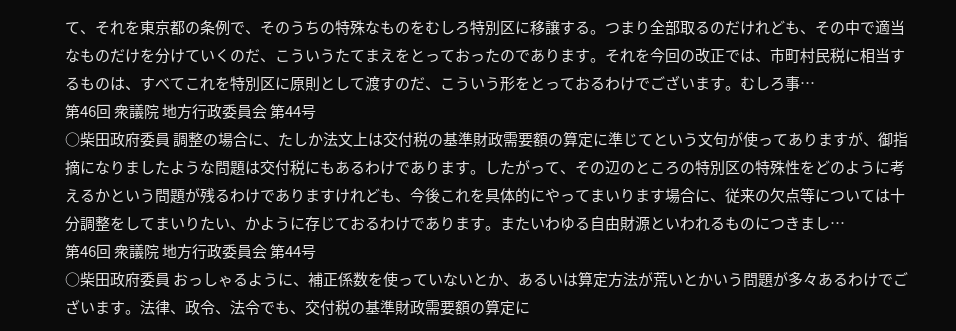て、それを東京都の条例で、そのうちの特殊なものをむしろ特別区に移譲する。つまり全部取るのだけれども、その中で適当なものだけを分けていくのだ、こういうたてまえをとっておったのであります。それを今回の改正では、市町村民税に相当するものは、すべてこれを特別区に原則として渡すのだ、こういう形をとっておるわけでございます。むしろ事…
第46回 衆議院 地方行政委員会 第44号
○柴田政府委員 調整の場合に、たしか法文上は交付税の基準財政需要額の算定に準じてという文句が使ってありますが、御指摘になりましたような問題は交付税にもあるわけであります。したがって、その辺のところの特別区の特殊性をどのように考えるかという問題が残るわけでありますけれども、今後これを具体的にやってまいります場合に、従来の欠点等については十分調整をしてまいりたい、かように存じておるわけであります。またいわゆる自由財源といわれるものにつきまし…
第46回 衆議院 地方行政委員会 第44号
○柴田政府委員 おっしゃるように、補正係数を使っていないとか、あるいは算定方法が荒いとかいう問題が多々あるわけでございます。法律、政令、法令でも、交付税の基準財政需要額の算定に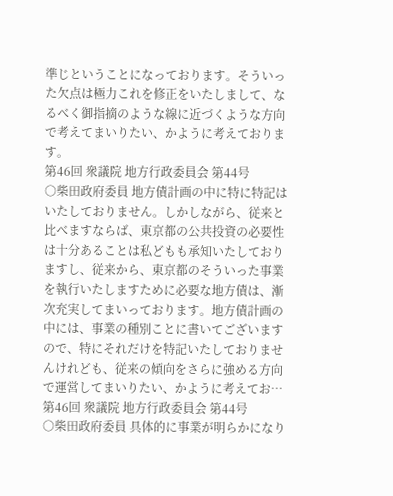準じということになっております。そういった欠点は極力これを修正をいたしまして、なるべく御指摘のような線に近づくような方向で考えてまいりたい、かように考えております。
第46回 衆議院 地方行政委員会 第44号
○柴田政府委員 地方債計画の中に特に特記はいたしておりません。しかしながら、従来と比べますならば、東京都の公共投資の必要性は十分あることは私どもも承知いたしておりますし、従来から、東京都のそういった事業を執行いたしますために必要な地方債は、漸次充実してまいっております。地方債計画の中には、事業の種別ことに書いてございますので、特にそれだけを特記いたしておりませんけれども、従来の傾向をさらに強める方向で運営してまいりたい、かように考えてお…
第46回 衆議院 地方行政委員会 第44号
○柴田政府委員 具体的に事業が明らかになり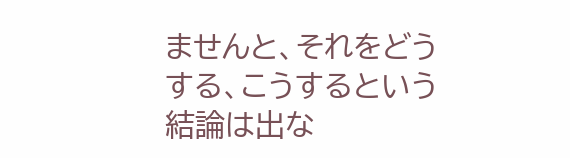ませんと、それをどうする、こうするという結論は出な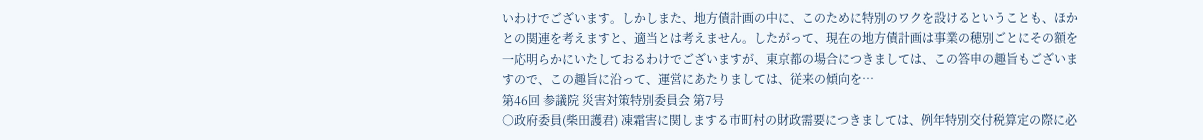いわけでございます。しかしまた、地方債計画の中に、このために特別のワクを設けるということも、ほかとの関連を考えますと、適当とは考えません。したがって、現在の地方債計画は事業の穂別ごとにその額を一応明らかにいたしておるわけでございますが、東京都の場合につきましては、この答申の趣旨もございますので、この趣旨に沿って、運営にあたりましては、従来の傾向を…
第46回 参議院 災害対策特別委員会 第7号
○政府委員(柴田護君) 凍霜害に関しまする市町村の財政需要につきましては、例年特別交付税算定の際に必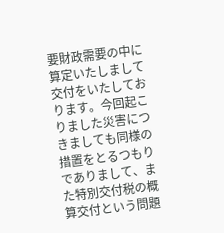要財政需要の中に算定いたしまして交付をいたしております。今回起こりました災害につきましても同様の措置をとるつもりでありまして、また特別交付税の概算交付という問題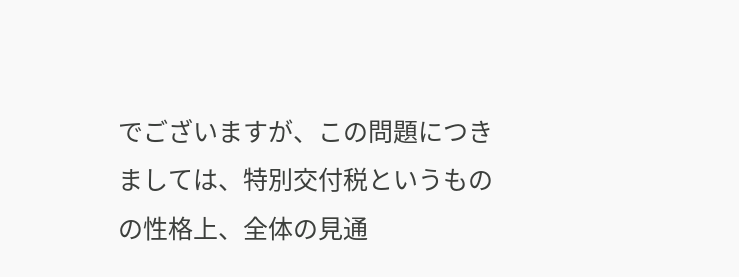でございますが、この問題につきましては、特別交付税というものの性格上、全体の見通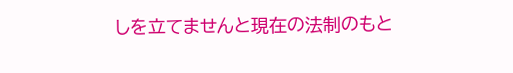しを立てませんと現在の法制のもと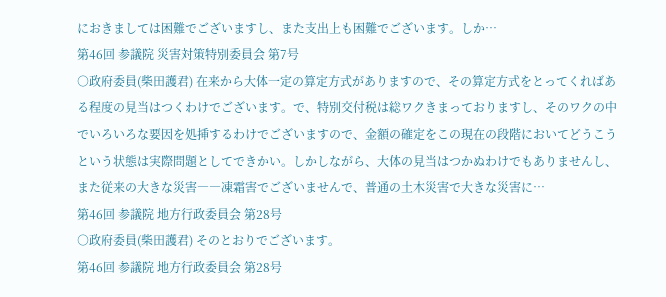におきましては困難でございますし、また支出上も困難でございます。しか…
第46回 参議院 災害対策特別委員会 第7号
○政府委員(柴田護君) 在来から大体一定の算定方式がありますので、その算定方式をとってくればある程度の見当はつくわけでございます。で、特別交付税は総ワクきまっておりますし、そのワクの中でいろいろな要因を処挿するわけでございますので、金額の確定をこの現在の段階においてどうこうという状態は実際問題としてできかい。しかしながら、大体の見当はつかぬわけでもありませんし、また従来の大きな災害――凍霜害でございませんで、普通の土木災害で大きな災害に…
第46回 参議院 地方行政委員会 第28号
○政府委員(柴田護君) そのとおりでございます。
第46回 参議院 地方行政委員会 第28号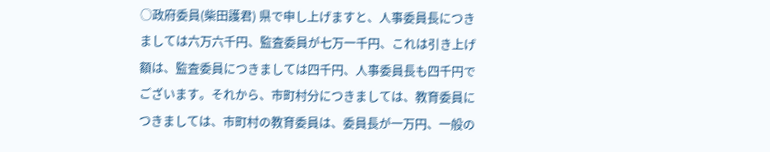○政府委員(柴田護君) 県で申し上げますと、人事委員長につきましては六万六千円、監査委員が七万一千円、これは引き上げ額は、監査委員につきましては四千円、人事委員長も四千円でございます。それから、市町村分につきましては、教育委員につきましては、市町村の教育委員は、委員長が一万円、一般の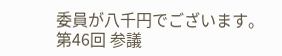委員が八千円でございます。
第46回 参議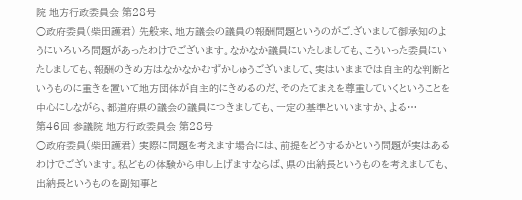院 地方行政委員会 第28号
○政府委員(柴田護君) 先般来、地方議会の議員の報酬問題というのがご.ざいまして御承知のようにいろいろ問題があったわけでございます。なかなか議員にいたしましても、こういった委員にいたしましても、報酬のきめ方はなかなかむずかしゅうございまして、実はいままでは自主的な判断というものに重きを置いて地方団体が自主的にきめるのだ、そのたてまえを尊重していくということを中心にしながら、都道府県の議会の議員につきましても、一定の基準といいますか、よる…
第46回 参議院 地方行政委員会 第28号
○政府委員(柴田護君) 実際に問題を考えます場合には、前提をどうするかという問題が実はあるわけでございます。私どもの体験から申し上げますならば、県の出納長というものを考えましても、出納長というものを副知事と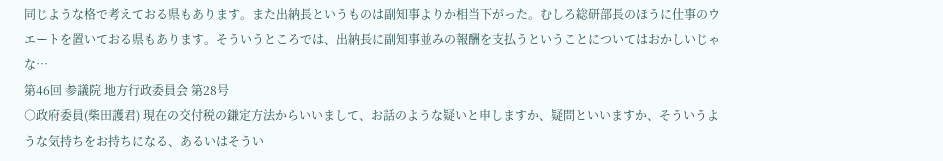同じような格で考えておる県もあります。また出納長というものは副知事よりか相当下がった。むしろ総研部長のほうに仕事のウエートを置いておる県もあります。そういうところでは、出納長に副知事並みの報酬を支払うということについてはおかしいじゃな…
第46回 参議院 地方行政委員会 第28号
○政府委員(柴田護君) 現在の交付税の鎌定方法からいいまして、お話のような疑いと申しますか、疑問といいますか、そういうような気持ちをお持ちになる、あるいはそうい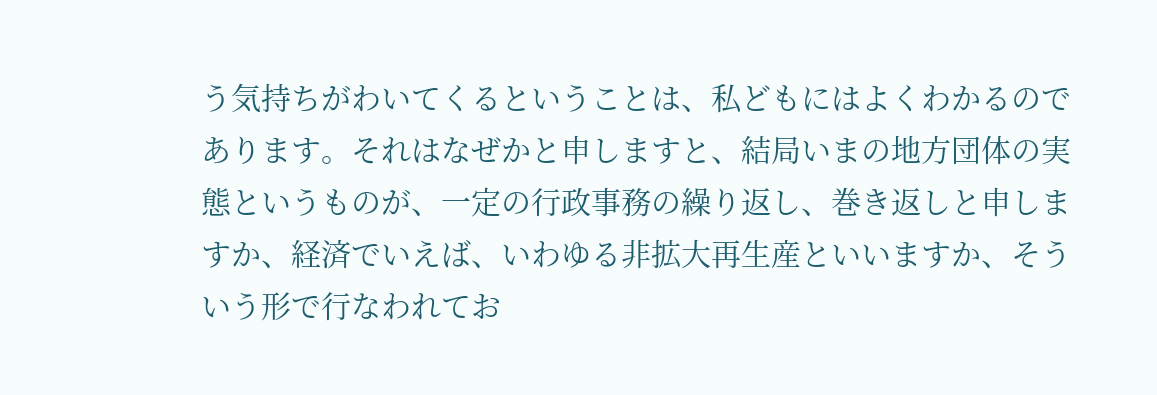う気持ちがわいてくるということは、私どもにはよくわかるのであります。それはなぜかと申しますと、結局いまの地方団体の実態というものが、一定の行政事務の繰り返し、巻き返しと申しますか、経済でいえば、いわゆる非拡大再生産といいますか、そういう形で行なわれてお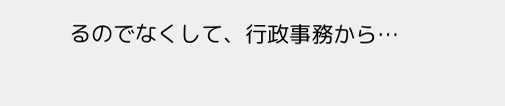るのでなくして、行政事務から…